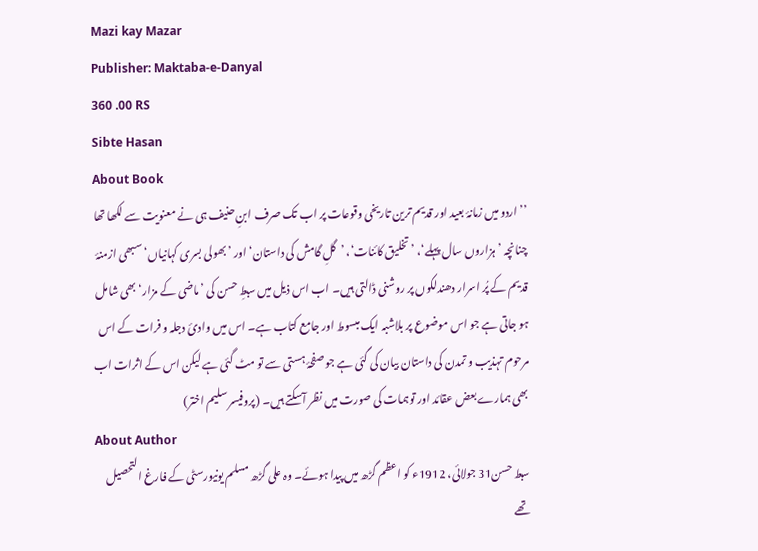Mazi kay Mazar
Publisher: Maktaba-e-Danyal
360 .00 RS
Sibte Hasan
About Book
’’اردو میں زمانۂ بعید اور قدیم ترین تاریخی وقوعات پر اب تک صرف ابنِ حنیف ہی نے معنویت سے لکھا تھا چنانچہ ’ہزاروں سال پہلے‘، ’تخلیق کائنات‘، ’گلِ گامش کی داستان‘ اور ’بھولی بسری کہانیاں‘ سبھی ازمنۂ قدیم کے پُر اسرار دھندلکوں پر روشنی ڈالتی ہیں۔ اب اس ذیل میں سبطِ حسن کی ’ماضی کے مزار‘ بھی شامل ہو جاتی ہے جو اس موضوع پر بلاشبہ ایک مبسوط اور جامع کتاب ہے۔ اس میں وادیٔ دجلہ و فرات کے اس مرحوم تہذیب و تمدن کی داستان بیان کی گئی ہے جو صفحۂ ہستی سے تو مٹ گئی ہے لیکن اس کے اثرات اب بھی ہمارے بعض عقائد اور توہمات کی صورت میں نظر آسکتے ہیں۔ (پروفیسر سلیم اختر)
About Author
سبط حسن31 جولائی، 1912ء کو اعظم گڑھ میں پیدا ہوئے۔ وہ علی گڑھ مسلم یونیورسٹی کے فارغ التحصیل تھے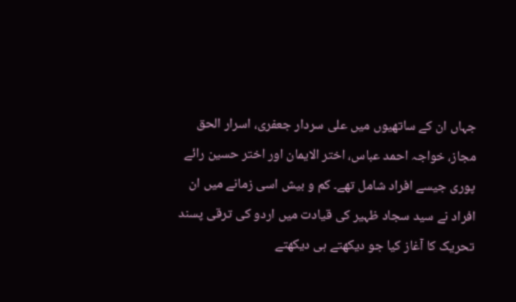جہاں ان کے ساتھیوں میں علی سردار جعفری، اسرار الحق مجاز، خواجہ احمد عباس، اختر الایمان اور اختر حسین رائے پوری جیسے افراد شامل تھے۔ کم و بیش اسی زمانے میں ان افراد نے سید سجاد ظہیر کی قیادت میں اردو کی ترقی پسند تحریک کا آغاز کیا جو دیکھتے ہی دیکھتے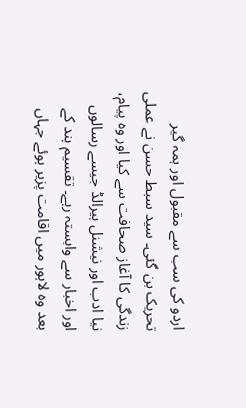اردو کی سب سے مقبول اور ہمہ گیر تحریک بن گئی۔ سید سبط حسن نے عملی زندگی کا آغاز صحافت سے کیا اور وہ پیام، نیا ادب اور نیشنل ہیرالڈ جیسے رسالوں اور اخبار سے وابستہ رہے۔ تقسیم ہند کے بعد وہ لاہور میں اقامت پزیر ہوئے جہاں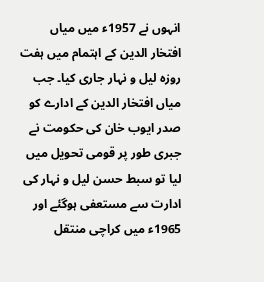انہوں نے 1957ء میں میاں افتخار الدین کے اہتمام میں ہفت روزہ لیل و نہار جاری کیا۔ جب میاں افتخار الدین کے ادارے کو صدر ایوب خان کی حکومت نے جبری طور پر قومی تحویل میں لیا تو سبط حسن لیل و نہار کی ادارت سے مستعفی ہوگئے اور 1965ء میں کراچی منتقل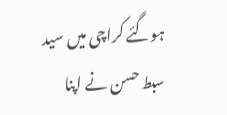ہوگئے کراچی میں سید سبط حسن نے اپنا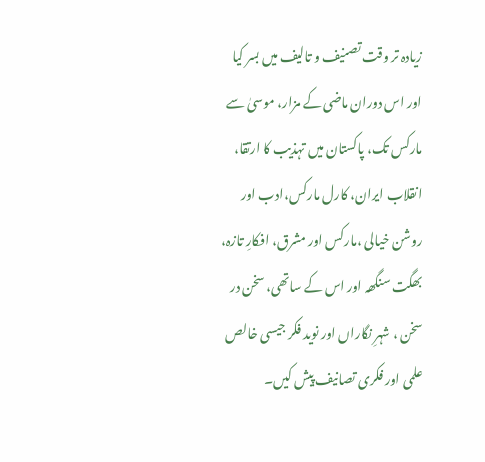زیادہ تر وقت تصنیف و تالیف میں بسر کیا اور اس دوران ماضی کے مزار، موسیٰ سے مارکس تک، پاکستان میں تہذیب کا ارتقا، انقلاب ایران، کارل مارکس،ادب اور روشن خیالی ،مارکس اور مشرق، افکارِ تازہ، بھگت سنگھہ اور اس کے ساتھی، سخن در سخن ، شہرِ نگاراں اور نوید فکر جیسی خالص علمی اور فکری تصانیف پیش کیں۔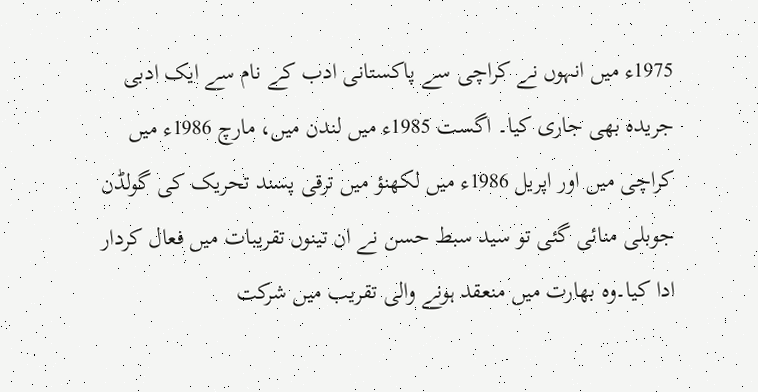1975ء میں انہوں نے کراچی سے پاکستانی ادب کے نام سے ایک ادبی جریدہ بھی جاری کیا۔ اگست 1985ء میں لندن میں، مارچ 1986ء میں کراچی میں اور اپریل 1986ء میں لکھنؤ میں ترقی پسند تحریک کی گولڈن جوبلی منائی گئی تو سید سبط حسن نے ان تینوں تقریبات میں فعال کردار ادا کیا۔وہ بھارت میں منعقد ہونے والی تقریب میں شرکت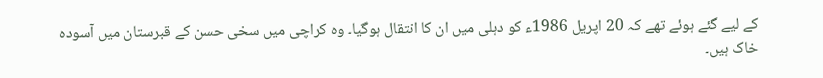کے لیے گئے ہوئے تھے کہ 20 اپریل 1986ء کو دہلی میں ان کا انتقال ہوگیا۔ وہ کراچی میں سخی حسن کے قبرستان میں آسودہ خاک ہیں۔